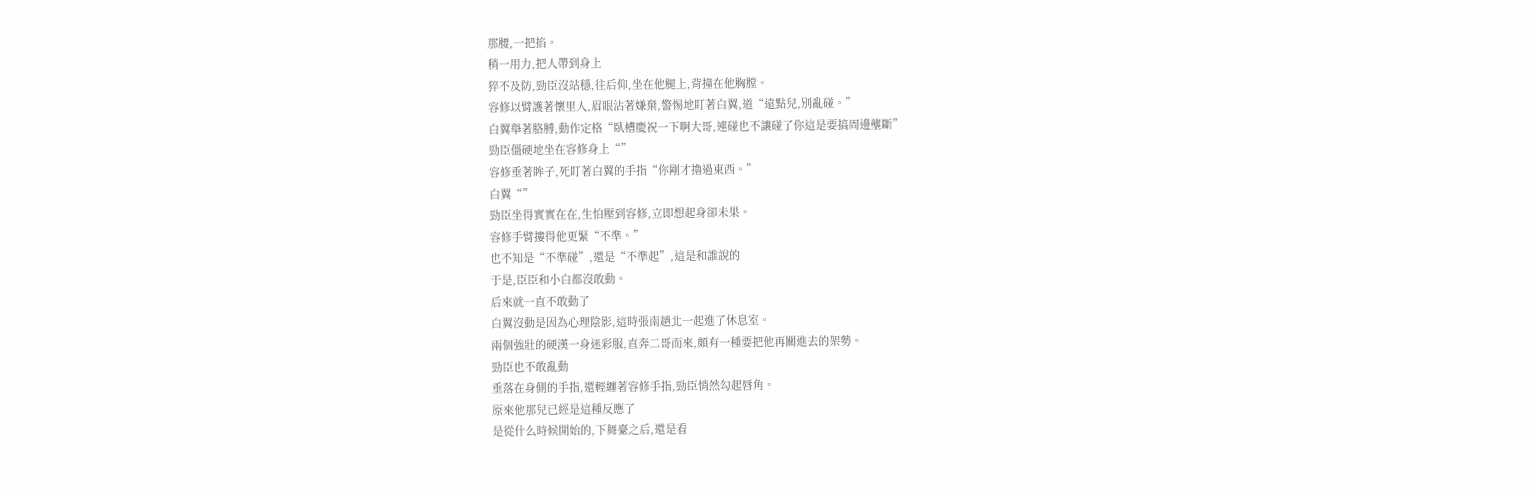那腰,一把掐。
稍一用力,把人帶到身上
猝不及防,勁臣沒站穩,往后仰,坐在他腿上,背撞在他胸膛。
容修以臂護著懷里人,眉眼沾著嫌棄,警惕地盯著白翼,道“遠點兒,別亂碰。”
白翼舉著胳膊,動作定格“臥槽慶祝一下啊大哥,連碰也不讓碰了你這是要搞周邊壟斷”
勁臣僵硬地坐在容修身上“”
容修垂著眸子,死盯著白翼的手指“你剛才擼過東西。”
白翼“”
勁臣坐得實實在在,生怕壓到容修,立即想起身卻未果。
容修手臂摟得他更緊“不準。”
也不知是“不準碰”,還是“不準起”,這是和誰說的
于是,臣臣和小白都沒敢動。
后來就一直不敢動了
白翼沒動是因為心理陰影,這時張南趙北一起進了休息室。
兩個強壯的硬漢一身迷彩服,直奔二哥而來,頗有一種要把他再關進去的架勢。
勁臣也不敢亂動
垂落在身側的手指,還輕纏著容修手指,勁臣悄然勾起唇角。
原來他那兒已經是這種反應了
是從什么時候開始的,下舞臺之后,還是看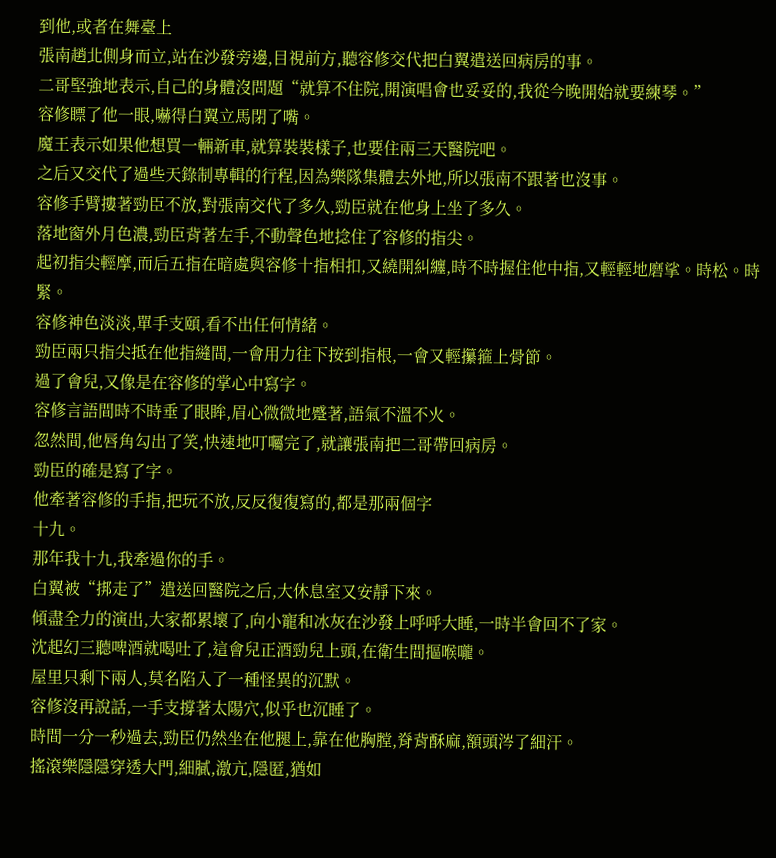到他,或者在舞臺上
張南趙北側身而立,站在沙發旁邊,目視前方,聽容修交代把白翼遣送回病房的事。
二哥堅強地表示,自己的身體沒問題“就算不住院,開演唱會也妥妥的,我從今晚開始就要練琴。”
容修瞟了他一眼,嚇得白翼立馬閉了嘴。
魔王表示如果他想買一輛新車,就算裝裝樣子,也要住兩三天醫院吧。
之后又交代了過些天錄制專輯的行程,因為樂隊集體去外地,所以張南不跟著也沒事。
容修手臂摟著勁臣不放,對張南交代了多久,勁臣就在他身上坐了多久。
落地窗外月色濃,勁臣背著左手,不動聲色地捻住了容修的指尖。
起初指尖輕摩,而后五指在暗處與容修十指相扣,又繞開糾纏,時不時握住他中指,又輕輕地磨挲。時松。時緊。
容修神色淡淡,單手支頤,看不出任何情緒。
勁臣兩只指尖抵在他指縫間,一會用力往下按到指根,一會又輕攥箍上骨節。
過了會兒,又像是在容修的掌心中寫字。
容修言語間時不時垂了眼眸,眉心微微地蹙著,語氣不溫不火。
忽然間,他唇角勾出了笑,快速地叮囑完了,就讓張南把二哥帶回病房。
勁臣的確是寫了字。
他牽著容修的手指,把玩不放,反反復復寫的,都是那兩個字
十九。
那年我十九,我牽過你的手。
白翼被“挷走了”遣送回醫院之后,大休息室又安靜下來。
傾盡全力的演出,大家都累壞了,向小寵和冰灰在沙發上呼呼大睡,一時半會回不了家。
沈起幻三聽啤酒就喝吐了,這會兒正酒勁兒上頭,在衛生間摳喉嚨。
屋里只剩下兩人,莫名陷入了一種怪異的沉默。
容修沒再說話,一手支撐著太陽穴,似乎也沉睡了。
時間一分一秒過去,勁臣仍然坐在他腿上,靠在他胸膛,脊背酥麻,額頭涔了細汗。
搖滾樂隱隱穿透大門,細膩,激亢,隱匿,猶如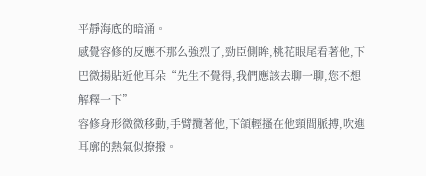平靜海底的暗涌。
感覺容修的反應不那么強烈了,勁臣側眸,桃花眼尾看著他,下巴微揚貼近他耳朵“先生不覺得,我們應該去聊一聊,您不想解釋一下”
容修身形微微移動,手臂攬著他,下頜輕搔在他頸間脈搏,吹進耳廓的熱氣似撩撥。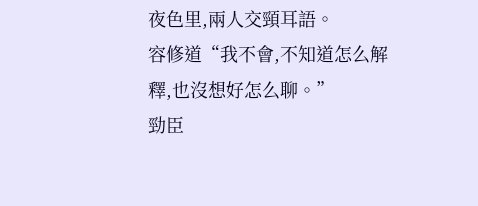夜色里,兩人交頸耳語。
容修道“我不會,不知道怎么解釋,也沒想好怎么聊。”
勁臣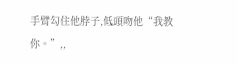手臂勾住他脖子,低頭吻他“我教你。”,,